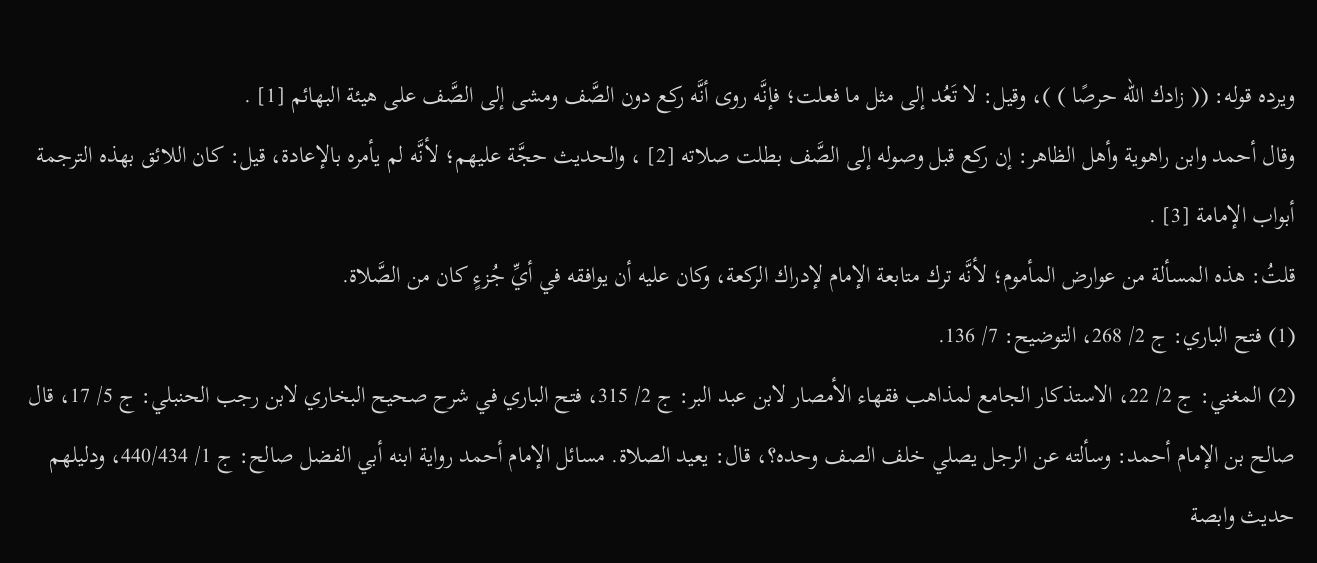ويرده قوله: (( زادك الله حرصًا ) )، وقيل: لا تَعُد إلى مثل ما فعلت؛ فإنَّه روى أنَّه ركع دون الصَّف ومشى إلى الصَّف على هيئة البهائم [1] .
وقال أحمد وابن راهوية وأهل الظاهر: إن ركع قبل وصوله إلى الصَّف بطلت صلاته [2] ، والحديث حجَّة عليهم؛ لأنَّه لم يأمره بالإعادة، قيل: كان اللائق بهذه الترجمة أبواب الإمامة [3] .
قلتُ: هذه المسألة من عوارض المأموم؛ لأنَّه ترك متابعة الإمام لإدراك الركعة، وكان عليه أن يوافقه في أيِّ جُزءٍ كان من الصَّلاة.
(1) فتح الباري: ج 2/ 268، التوضيح: 7/ 136.
(2) المغني: ج 2/ 22، الاستذكار الجامع لمذاهب فقهاء الأمصار لابن عبد البر: ج 2/ 315، فتح الباري في شرح صحيح البخاري لابن رجب الحنبلي: ج 5/ 17، قال صالح بن الإمام أحمد: وسألته عن الرجل يصلي خلف الصف وحده؟، قال: يعيد الصلاة. مسائل الإمام أحمد رواية ابنه أبي الفضل صالح: ج 1/ 440/434، ودليلهم حديث وابصة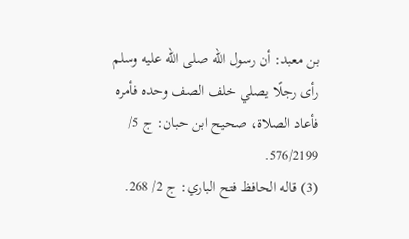بن معبد: أن رسول الله صلى الله عليه وسلم رأى رجلًا يصلي خلف الصف وحده فأمره فأعاد الصلاة، صحيح ابن حبان: ج 5/ 576/2199.
(3) قاله الحافظ فتح الباري: ج 2/ 268.